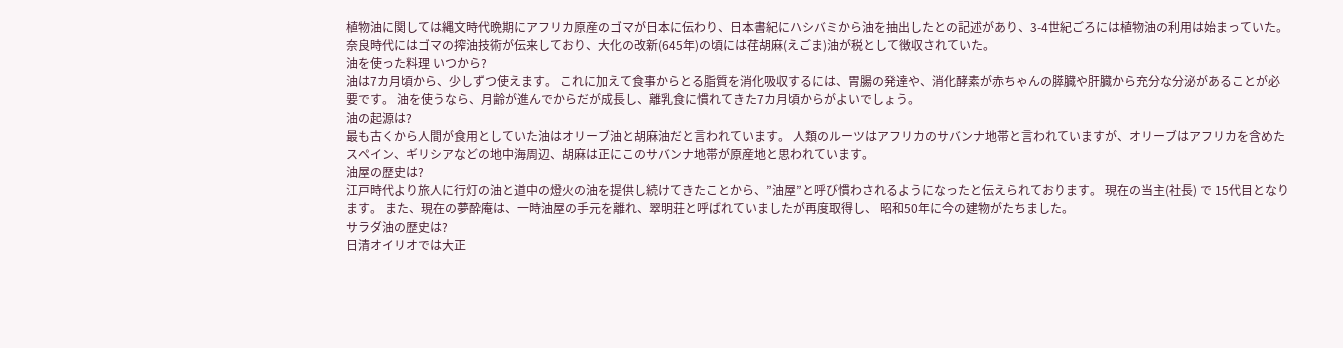植物油に関しては縄文時代晩期にアフリカ原産のゴマが日本に伝わり、日本書紀にハシバミから油を抽出したとの記述があり、3-4世紀ごろには植物油の利用は始まっていた。 奈良時代にはゴマの搾油技術が伝来しており、大化の改新(645年)の頃には荏胡麻(えごま)油が税として徴収されていた。
油を使った料理 いつから?
油は7カ月頃から、少しずつ使えます。 これに加えて食事からとる脂質を消化吸収するには、胃腸の発達や、消化酵素が赤ちゃんの膵臓や肝臓から充分な分泌があることが必要です。 油を使うなら、月齢が進んでからだが成長し、離乳食に慣れてきた7カ月頃からがよいでしょう。
油の起源は?
最も古くから人間が食用としていた油はオリーブ油と胡麻油だと言われています。 人類のルーツはアフリカのサバンナ地帯と言われていますが、オリーブはアフリカを含めたスペイン、ギリシアなどの地中海周辺、胡麻は正にこのサバンナ地帯が原産地と思われています。
油屋の歴史は?
江戸時代より旅人に行灯の油と道中の燈火の油を提供し続けてきたことから、”油屋”と呼び慣わされるようになったと伝えられております。 現在の当主(社長) で 15代目となります。 また、現在の夢酔庵は、一時油屋の手元を離れ、翠明荘と呼ばれていましたが再度取得し、 昭和50年に今の建物がたちました。
サラダ油の歴史は?
日清オイリオでは大正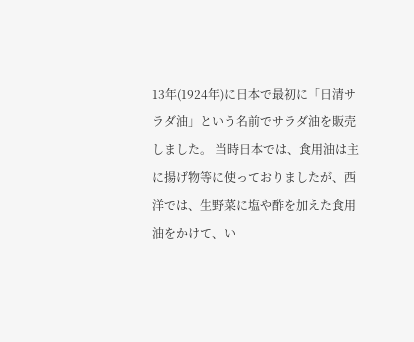13年(1924年)に日本で最初に「日清サラダ油」という名前でサラダ油を販売しました。 当時日本では、食用油は主に揚げ物等に使っておりましたが、西洋では、生野菜に塩や酢を加えた食用油をかけて、い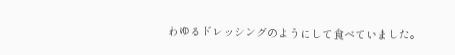わゆるドレッシングのようにして食べていました。